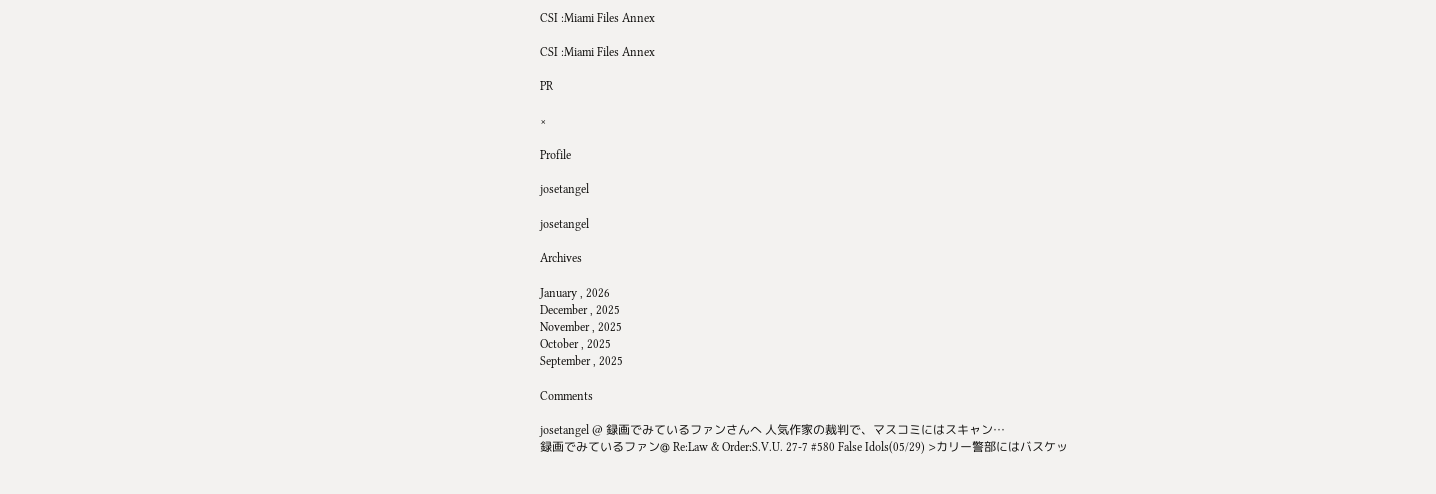CSI :Miami Files Annex

CSI :Miami Files Annex

PR

×

Profile

josetangel

josetangel

Archives

January , 2026
December , 2025
November , 2025
October , 2025
September , 2025

Comments

josetangel @ 録画でみているファンさんへ 人気作家の裁判で、マスコミにはスキャン…
録画でみているファン@ Re:Law & Order:S.V.U. 27-7 #580 False Idols(05/29) >カリー警部にはバスケッ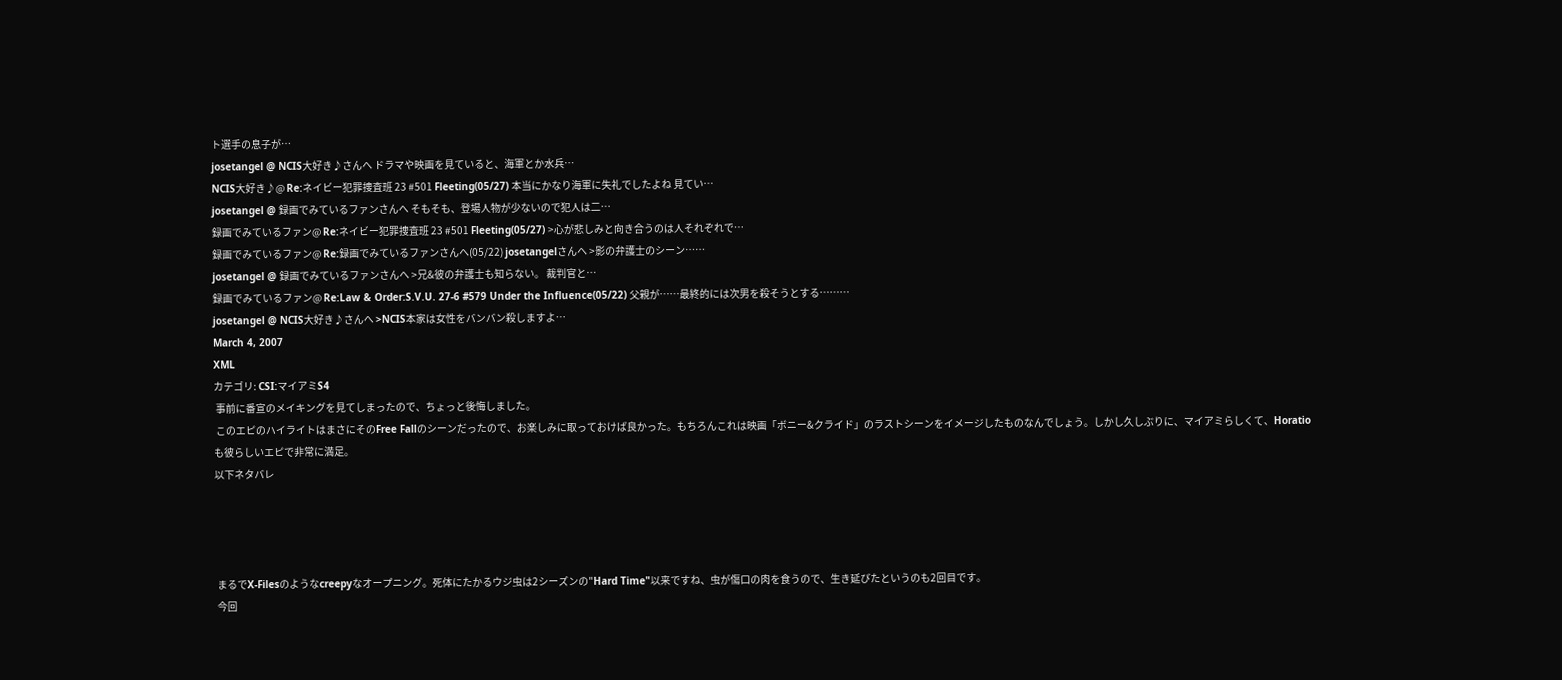ト選手の息子が…
josetangel @ NCIS大好き♪さんへ ドラマや映画を見ていると、海軍とか水兵…
NCIS大好き♪@ Re:ネイビー犯罪捜査班 23 #501 Fleeting(05/27) 本当にかなり海軍に失礼でしたよね 見てい…
josetangel @ 録画でみているファンさんへ そもそも、登場人物が少ないので犯人は二…
録画でみているファン@ Re:ネイビー犯罪捜査班 23 #501 Fleeting(05/27) >心が悲しみと向き合うのは人それぞれで…
録画でみているファン@ Re:録画でみているファンさんへ(05/22) josetangelさんへ >影の弁護士のシーン……
josetangel @ 録画でみているファンさんへ >兄&彼の弁護士も知らない。 裁判官と…
録画でみているファン@ Re:Law & Order:S.V.U. 27-6 #579 Under the Influence(05/22) 父親が……最終的には次男を殺そうとする………
josetangel @ NCIS大好き♪さんへ >NCIS本家は女性をバンバン殺しますよ…
March 4, 2007
XML
カテゴリ: CSI:マイアミS4
 事前に番宣のメイキングを見てしまったので、ちょっと後悔しました。
 このエピのハイライトはまさにそのFree Fallのシーンだったので、お楽しみに取っておけば良かった。もちろんこれは映画「ボニー&クライド」のラストシーンをイメージしたものなんでしょう。しかし久しぶりに、マイアミらしくて、Horatioも彼らしいエピで非常に満足。
以下ネタバレ




 まるでX-Filesのようなcreepyなオープニング。死体にたかるウジ虫は2シーズンの"Hard Time"以来ですね、虫が傷口の肉を食うので、生き延びたというのも2回目です。
 今回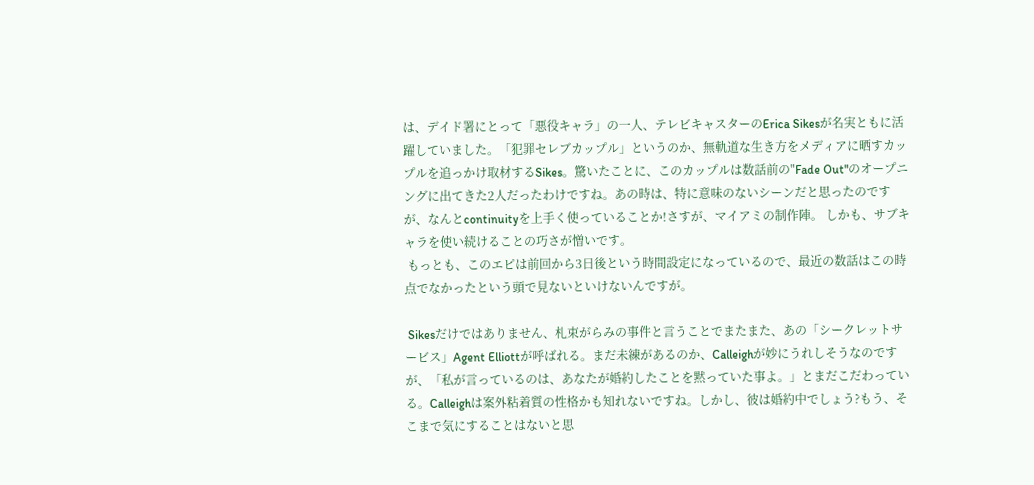は、デイド署にとって「悪役キャラ」の一人、テレビキャスターのErica Sikesが名実ともに活躍していました。「犯罪セレブカップル」というのか、無軌道な生き方をメディアに晒すカップルを追っかけ取材するSikes。驚いたことに、このカップルは数話前の"Fade Out"のオープニングに出てきた2人だったわけですね。あの時は、特に意味のないシーンだと思ったのですが、なんとcontinuityを上手く使っていることか!さすが、マイアミの制作陣。 しかも、サブキャラを使い続けることの巧さが憎いです。
 もっとも、このエピは前回から3日後という時間設定になっているので、最近の数話はこの時点でなかったという頭で見ないといけないんですが。

 Sikesだけではありません、札束がらみの事件と言うことでまたまた、あの「シークレットサービス」Agent Elliottが呼ばれる。まだ未練があるのか、Calleighが妙にうれしそうなのですが、「私が言っているのは、あなたが婚約したことを黙っていた事よ。」とまだこだわっている。Calleighは案外粘着質の性格かも知れないですね。しかし、彼は婚約中でしょう?もう、そこまで気にすることはないと思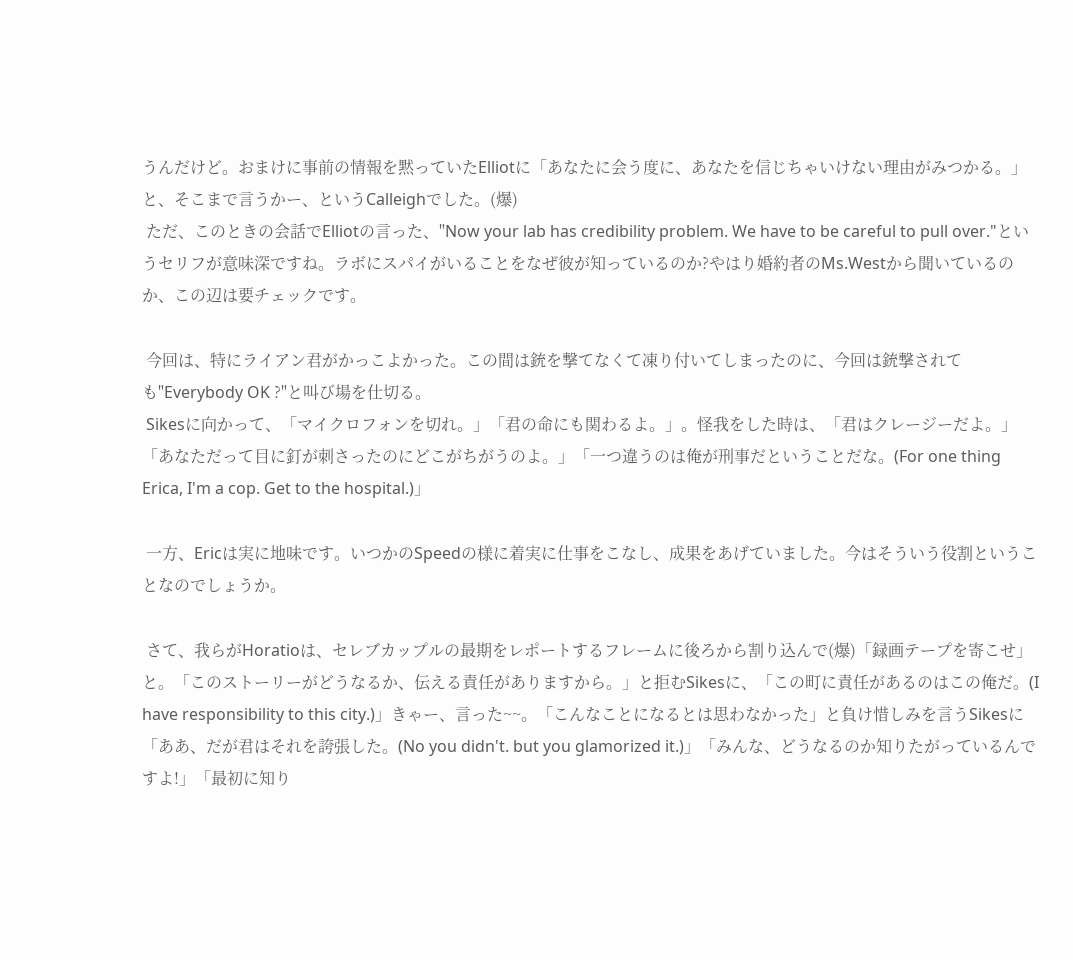うんだけど。おまけに事前の情報を黙っていたElliotに「あなたに会う度に、あなたを信じちゃいけない理由がみつかる。」と、そこまで言うかー、というCalleighでした。(爆)
 ただ、このときの会話でElliotの言った、"Now your lab has credibility problem. We have to be careful to pull over."というセリフが意味深ですね。ラボにスパイがいることをなぜ彼が知っているのか?やはり婚約者のMs.Westから聞いているのか、この辺は要チェックです。

 今回は、特にライアン君がかっこよかった。この間は銃を撃てなくて凍り付いてしまったのに、今回は銃撃されても"Everybody OK ?"と叫び場を仕切る。
 Sikesに向かって、「マイクロフォンを切れ。」「君の命にも関わるよ。」。怪我をした時は、「君はクレージーだよ。」「あなただって目に釘が刺さったのにどこがちがうのよ。」「一つ違うのは俺が刑事だということだな。(For one thing Erica, I'm a cop. Get to the hospital.)」

 一方、Ericは実に地味です。いつかのSpeedの様に着実に仕事をこなし、成果をあげていました。今はそういう役割ということなのでしょうか。

 さて、我らがHoratioは、セレブカップルの最期をレポートするフレームに後ろから割り込んで(爆)「録画テープを寄こせ」と。「このストーリーがどうなるか、伝える責任がありますから。」と拒むSikesに、「この町に責任があるのはこの俺だ。(I have responsibility to this city.)」きゃー、言った~~。「こんなことになるとは思わなかった」と負け惜しみを言うSikesに「ああ、だが君はそれを誇張した。(No you didn't. but you glamorized it.)」「みんな、どうなるのか知りたがっているんですよ!」「最初に知り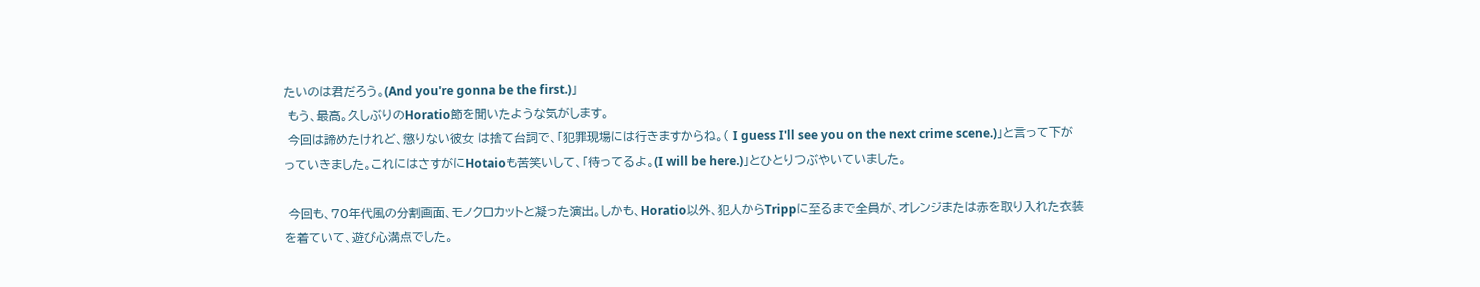たいのは君だろう。(And you're gonna be the first.)」
 もう、最高。久しぶりのHoratio節を聞いたような気がします。
 今回は諦めたけれど、懲りない彼女 は捨て台詞で、「犯罪現場には行きますからね。( I guess I'll see you on the next crime scene.)」と言って下がっていきました。これにはさすがにHotaioも苦笑いして、「待ってるよ。(I will be here.)」とひとりつぶやいていました。

 今回も、70年代風の分割画面、モノクロカットと凝った演出。しかも、Horatio以外、犯人からTrippに至るまで全員が、オレンジまたは赤を取り入れた衣装を着ていて、遊び心満点でした。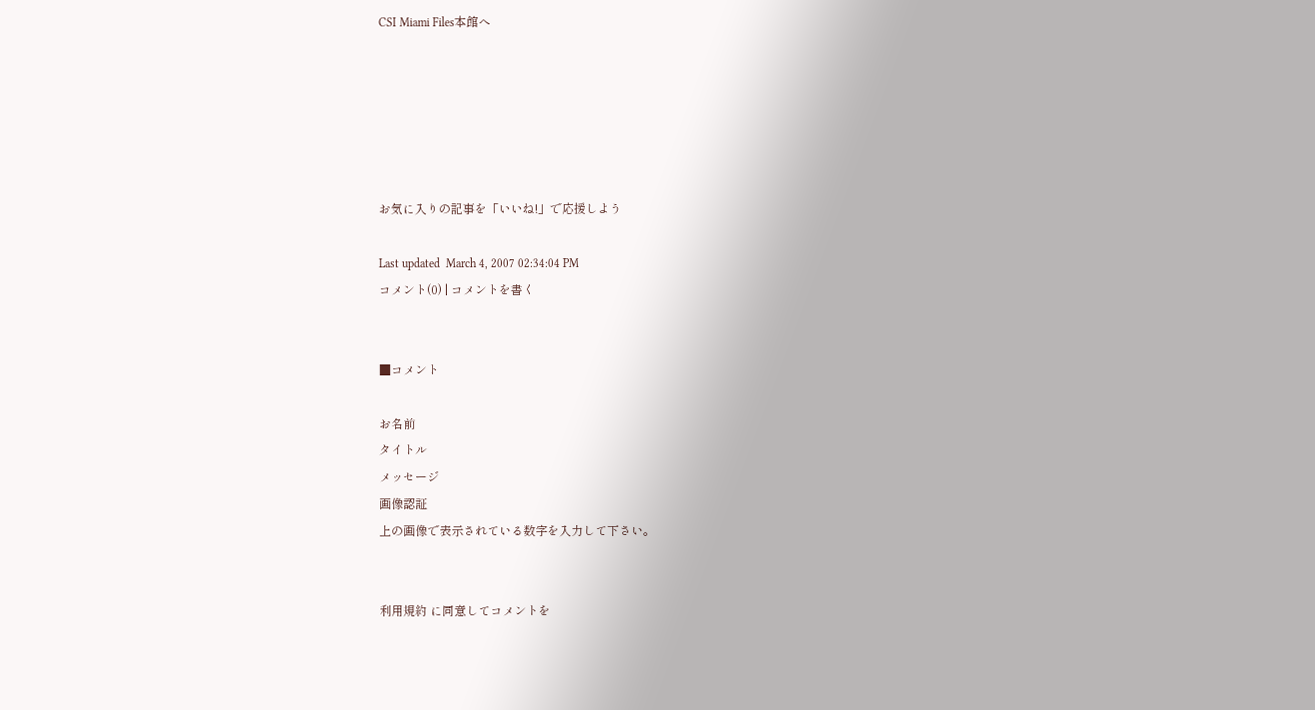CSI Miami Files本館へ






お気に入りの記事を「いいね!」で応援しよう

Last updated  March 4, 2007 02:34:04 PM
コメント(0) | コメントを書く


■コメント

お名前
タイトル
メッセージ
画像認証
上の画像で表示されている数字を入力して下さい。


利用規約 に同意してコメントを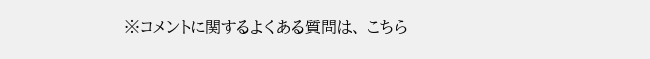※コメントに関するよくある質問は、 こちら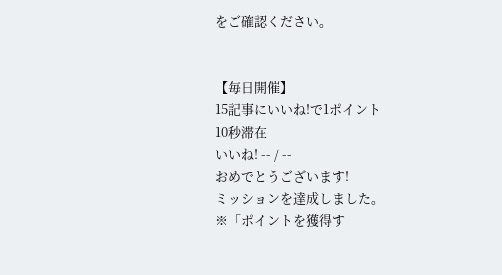をご確認ください。


【毎日開催】
15記事にいいね!で1ポイント
10秒滞在
いいね! -- / --
おめでとうございます!
ミッションを達成しました。
※「ポイントを獲得す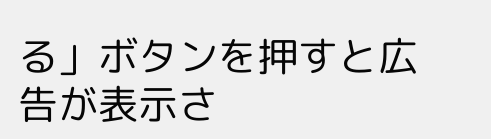る」ボタンを押すと広告が表示さ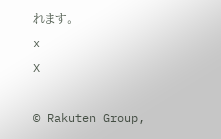れます。
x
X

© Rakuten Group,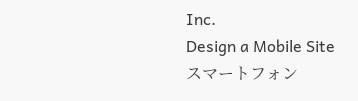Inc.
Design a Mobile Site
スマートフォン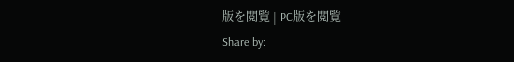版を閲覧 | PC版を閲覧
Share by: